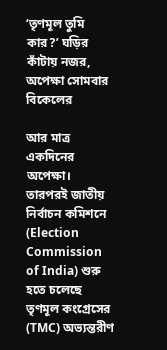‘তৃণমূল তুমি কার?’ ঘড়ির কাঁটায় নজর, অপেক্ষা সোমবার বিকেলের

আর মাত্র একদিনের অপেক্ষা। তারপরই জাতীয় নির্বাচন কমিশনে (Election Commission of India) শুরু হতে চলেছে তৃণমূল কংগ্রেসের (TMC) অভ্যন্তরীণ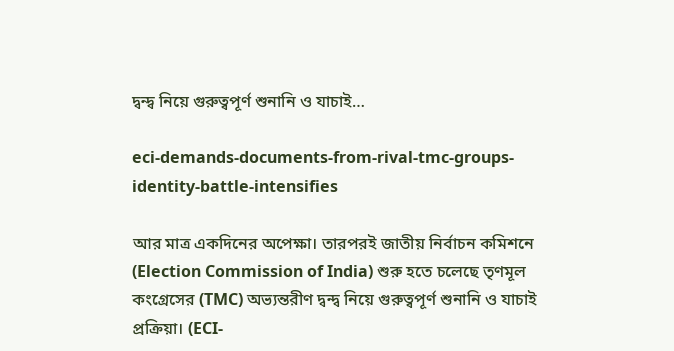দ্বন্দ্ব নিয়ে গুরুত্বপূর্ণ শুনানি ও যাচাই…

eci-demands-documents-from-rival-tmc-groups-identity-battle-intensifies

আর মাত্র একদিনের অপেক্ষা। তারপরই জাতীয় নির্বাচন কমিশনে (Election Commission of India) শুরু হতে চলেছে তৃণমূল কংগ্রেসের (TMC) অভ্যন্তরীণ দ্বন্দ্ব নিয়ে গুরুত্বপূর্ণ শুনানি ও যাচাই প্রক্রিয়া। (ECI-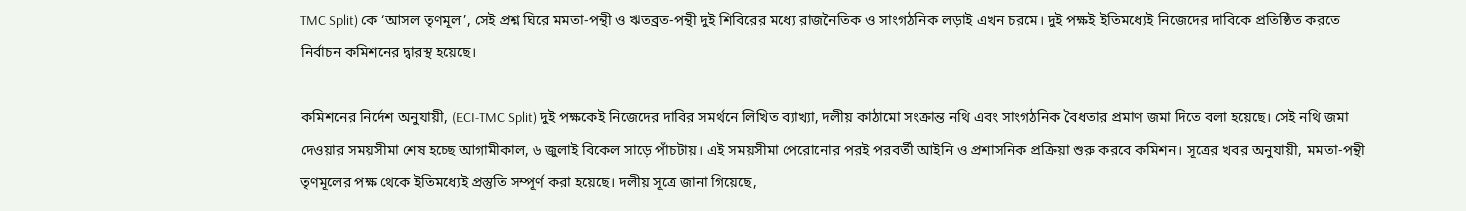TMC Split) কে ‘আসল তৃণমূল’, সেই প্রশ্ন ঘিরে মমতা-পন্থী ও ঋতব্রত-পন্থী দুই শিবিরের মধ্যে রাজনৈতিক ও সাংগঠনিক লড়াই এখন চরমে। দুই পক্ষই ইতিমধ্যেই নিজেদের দাবিকে প্রতিষ্ঠিত করতে নির্বাচন কমিশনের দ্বারস্থ হয়েছে।

কমিশনের নির্দেশ অনুযায়ী, (ECI-TMC Split) দুই পক্ষকেই নিজেদের দাবির সমর্থনে লিখিত ব্যাখ্যা, দলীয় কাঠামো সংক্রান্ত নথি এবং সাংগঠনিক বৈধতার প্রমাণ জমা দিতে বলা হয়েছে। সেই নথি জমা দেওয়ার সময়সীমা শেষ হচ্ছে আগামীকাল, ৬ জুলাই বিকেল সাড়ে পাঁচটায়। এই সময়সীমা পেরোনোর পরই পরবর্তী আইনি ও প্রশাসনিক প্রক্রিয়া শুরু করবে কমিশন। সূত্রের খবর অনুযায়ী, মমতা-পন্থী তৃণমূলের পক্ষ থেকে ইতিমধ্যেই প্রস্তুতি সম্পূর্ণ করা হয়েছে। দলীয় সূত্রে জানা গিয়েছে,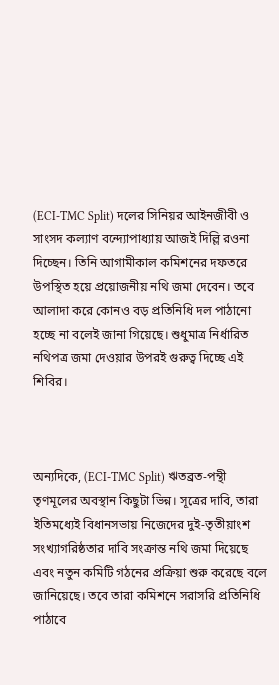(ECI-TMC Split) দলের সিনিয়র আইনজীবী ও সাংসদ কল্যাণ বন্দ্যোপাধ্যায় আজই দিল্লি রওনা দিচ্ছেন। তিনি আগামীকাল কমিশনের দফতরে উপস্থিত হয়ে প্রয়োজনীয় নথি জমা দেবেন। তবে আলাদা করে কোনও বড় প্রতিনিধি দল পাঠানো হচ্ছে না বলেই জানা গিয়েছে। শুধুমাত্র নির্ধারিত নথিপত্র জমা দেওয়ার উপরই গুরুত্ব দিচ্ছে এই শিবির।



অন্যদিকে, (ECI-TMC Split) ঋতব্রত-পন্থী তৃণমূলের অবস্থান কিছুটা ভিন্ন। সূত্রের দাবি, তারা ইতিমধ্যেই বিধানসভায় নিজেদের দুই-তৃতীয়াংশ সংখ্যাগরিষ্ঠতার দাবি সংক্রান্ত নথি জমা দিয়েছে এবং নতুন কমিটি গঠনের প্রক্রিয়া শুরু করেছে বলে জানিয়েছে। তবে তারা কমিশনে সরাসরি প্রতিনিধি পাঠাবে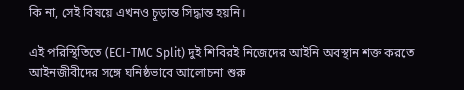কি না, সেই বিষয়ে এখনও চূড়ান্ত সিদ্ধান্ত হয়নি।

এই পরিস্থিতিতে (ECI-TMC Split) দুই শিবিরই নিজেদের আইনি অবস্থান শক্ত করতে আইনজীবীদের সঙ্গে ঘনিষ্ঠভাবে আলোচনা শুরু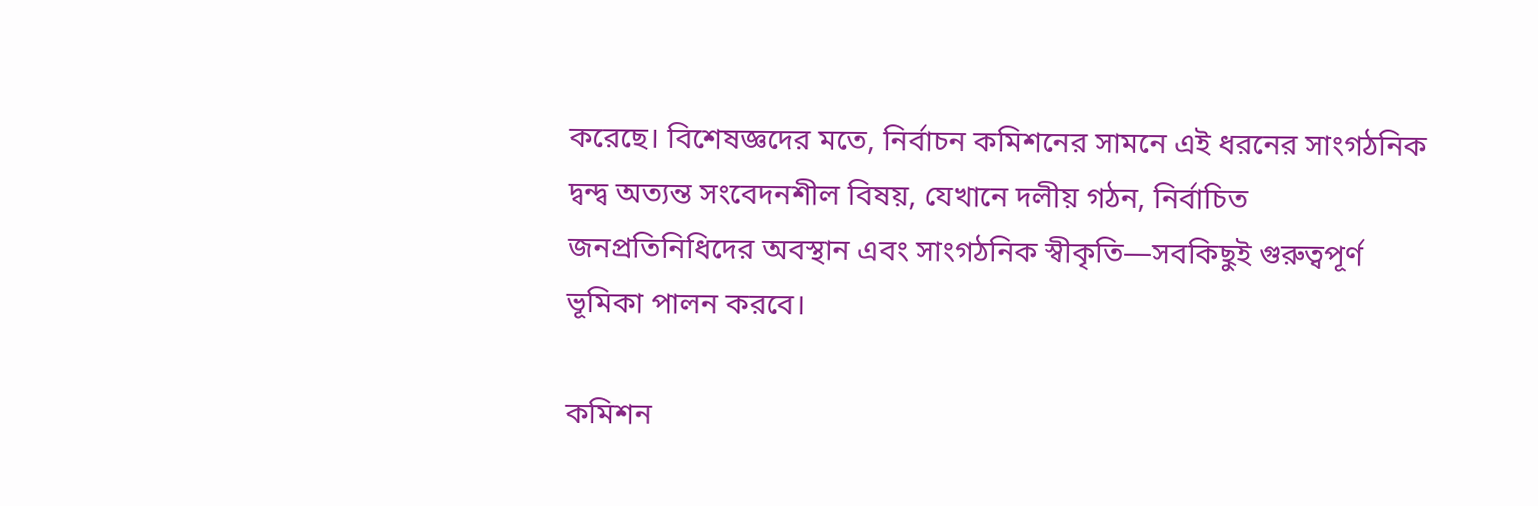করেছে। বিশেষজ্ঞদের মতে, নির্বাচন কমিশনের সামনে এই ধরনের সাংগঠনিক দ্বন্দ্ব অত্যন্ত সংবেদনশীল বিষয়, যেখানে দলীয় গঠন, নির্বাচিত জনপ্রতিনিধিদের অবস্থান এবং সাংগঠনিক স্বীকৃতি—সবকিছুই গুরুত্বপূর্ণ ভূমিকা পালন করবে।

কমিশন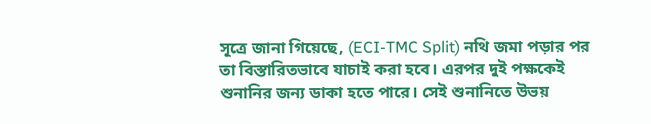সূত্রে জানা গিয়েছে, (ECI-TMC Split) নথি জমা পড়ার পর তা বিস্তারিতভাবে যাচাই করা হবে। এরপর দুই পক্ষকেই শুনানির জন্য ডাকা হতে পারে। সেই শুনানিতে উভয়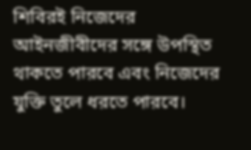শিবিরই নিজেদের আইনজীবীদের সঙ্গে উপস্থিত থাকতে পারবে এবং নিজেদের যুক্তি তুলে ধরতে পারবে।